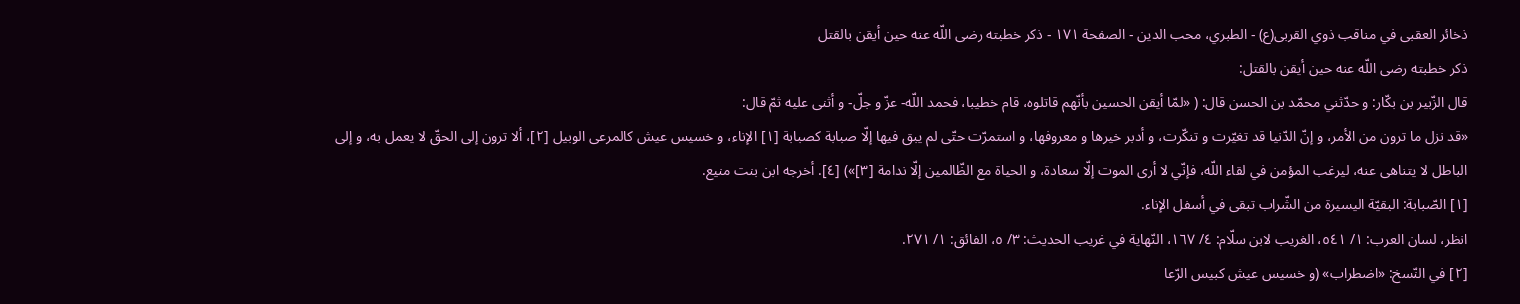ذخائر العقبى في مناقب ذوي القربى(ع) - الطبري، محب الدين - الصفحة ١٧١ - ذكر خطبته رضى اللّه عنه حين أيقن بالقتل
ذكر خطبته رضى اللّه عنه حين أيقن بالقتل:
قال الزّبير بن بكّار: و حدّثني محمّد بن الحسن قال: ( «لمّا أيقن الحسين بأنّهم قاتلوه، قام خطيبا، فحمد اللّه- عزّ و جلّ- و أثنى عليه ثمّ قال:
«قد نزل ما ترون من الأمر، و إنّ الدّنيا قد تغيّرت و تنكّرت، و أدبر خيرها و معروفها، و استمرّت حتّى لم يبق فيها إلّا صبابة كصبابة [١] الإناء، و خسيس عيش كالمرعى الوبيل [٢]، ألا ترون إلى الحقّ لا يعمل به، و إلى الباطل لا يتناهى عنه، ليرغب المؤمن في لقاء اللّه، فإنّي لا أرى الموت إلّا سعادة، و الحياة مع الظّالمين إلّا ندامة [٣]») [٤]. أخرجه ابن بنت منيع.
[١] الصّبابة: البقيّة اليسيرة من الشّراب تبقى في أسفل الإناء.
انظر، لسان العرب: ١/ ٥٤١، الغريب لابن سلّام: ٤/ ١٦٧، النّهاية في غريب الحديث: ٣/ ٥، الفائق: ١/ ٢٧١.
[٢] في النّسخ: «اضطراب» (و خسيس عيش كبيس الرّعا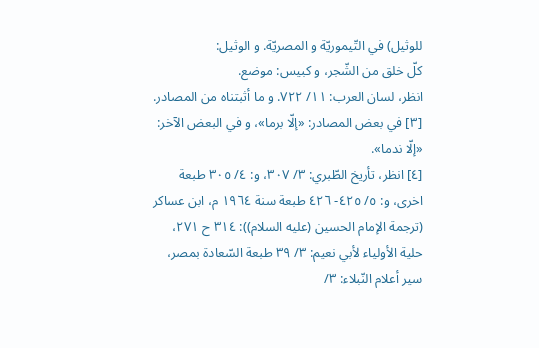للوثيل) في التّيموريّة و المصريّة. و الوثيل:
كلّ خلق من الشّجر، و كبيس: موضع.
انظر، لسان العرب: ١١/ ٧٢٢. و ما أثبتناه من المصادر.
[٣] في بعض المصادر: «إلّا برما»، و في البعض الآخر: «إلّا ندما».
[٤] انظر، تأريخ الطّبري: ٣/ ٣٠٧، و: ٤/ ٣٠٥ طبعة اخرى، و: ٥/ ٤٢٥- ٤٢٦ طبعة سنة ١٩٦٤ م، ابن عساكر (ترجمة الإمام الحسين (عليه السلام)): ٣١٤ ح ٢٧١، حلية الأولياء لأبي نعيم: ٣/ ٣٩ طبعة السّعادة بمصر، سير أعلام النّبلاء: ٣/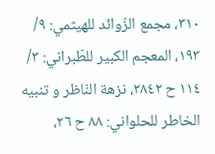٣١٠، مجمع الزّوائد للهيثمي: ٩/ ١٩٣، المعجم الكبير للطّبراني: ٣/ ١١٤ ح ٢٨٤٢، نزهة النّاظر و تنبيه الخاطر للحلواني: ٨٨ ح ٢٦،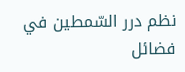نظم درر السّمطين في فضائل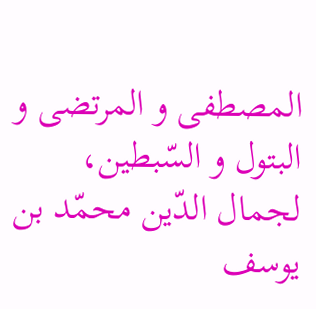المصطفى و المرتضى و البتول و السّبطين، لجمال الدّين محمّد بن يوسف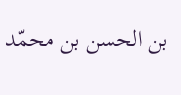بن الحسن بن محمّد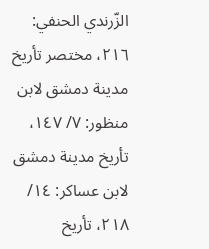الزّرندي الحنفي: ٢١٦، مختصر تأريخ مدينة دمشق لابن منظور: ٧/ ١٤٧، تأريخ مدينة دمشق لابن عساكر: ١٤/ ٢١٨، تأريخ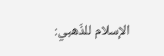الإسلام للذّهبي: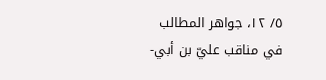٥/ ١٢، جواهر المطالب في مناقب عليّ بن أبي-